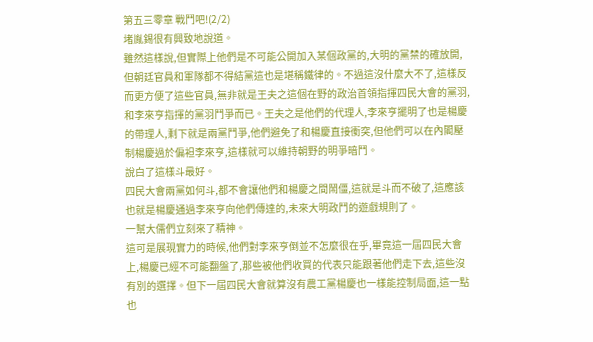第五三零章 戰鬥吧!(2/2)
堵胤錫很有興致地說道。
雖然這樣說,但實際上他們是不可能公開加入某個政黨的,大明的黨禁的確放開,但朝廷官員和軍隊都不得結黨這也是堪稱鐵律的。不過這沒什麼大不了,這樣反而更方便了這些官員,無非就是王夫之這個在野的政治首領指揮四民大會的黨羽,和李來亨指揮的黨羽鬥爭而已。王夫之是他們的代理人,李來亨擺明了也是楊慶的帶理人,剩下就是兩黨鬥爭,他們避免了和楊慶直接衝突,但他們可以在內閣壓制楊慶過於偏袒李來亨,這樣就可以維持朝野的明爭暗鬥。
說白了這樣斗最好。
四民大會兩黨如何斗,都不會讓他們和楊慶之間鬧僵,這就是斗而不破了,這應該也就是楊慶通過李來亨向他們傳達的,未來大明政鬥的遊戲規則了。
一幫大儒們立刻來了精神。
這可是展現實力的時候,他們對李來亨倒並不怎麼很在乎,畢竟這一屆四民大會上,楊慶已經不可能翻盤了,那些被他們收買的代表只能跟著他們走下去,這些沒有別的選擇。但下一屆四民大會就算沒有農工黨楊慶也一樣能控制局面,這一點也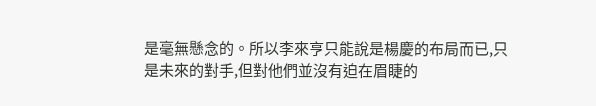是毫無懸念的。所以李來亨只能說是楊慶的布局而已,只是未來的對手,但對他們並沒有迫在眉睫的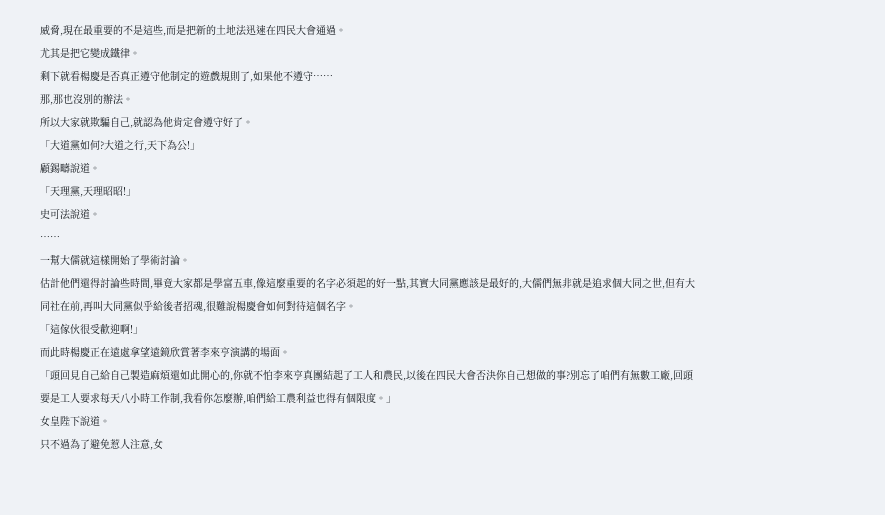威脅,現在最重要的不是這些,而是把新的土地法迅速在四民大會通過。
尤其是把它變成鐵律。
剩下就看楊慶是否真正遵守他制定的遊戲規則了,如果他不遵守……
那,那也沒別的辦法。
所以大家就欺騙自己,就認為他肯定會遵守好了。
「大道黨如何?大道之行,天下為公!」
顧錫疇說道。
「天理黨,天理昭昭!」
史可法說道。
……
一幫大儒就這樣開始了學術討論。
估計他們還得討論些時間,畢竟大家都是學富五車,像這麼重要的名字必須起的好一點,其實大同黨應該是最好的,大儒們無非就是追求個大同之世,但有大同社在前,再叫大同黨似乎給後者招魂,很難說楊慶會如何對待這個名字。
「這傢伙很受歡迎啊!」
而此時楊慶正在遠處拿望遠鏡欣賞著李來亨演講的場面。
「頭回見自己給自己製造麻煩還如此開心的,你就不怕李來亨真團結起了工人和農民,以後在四民大會否決你自己想做的事?別忘了咱們有無數工廠,回頭要是工人要求每天八小時工作制,我看你怎麼辦,咱們給工農利益也得有個限度。」
女皇陛下說道。
只不過為了避免惹人注意,女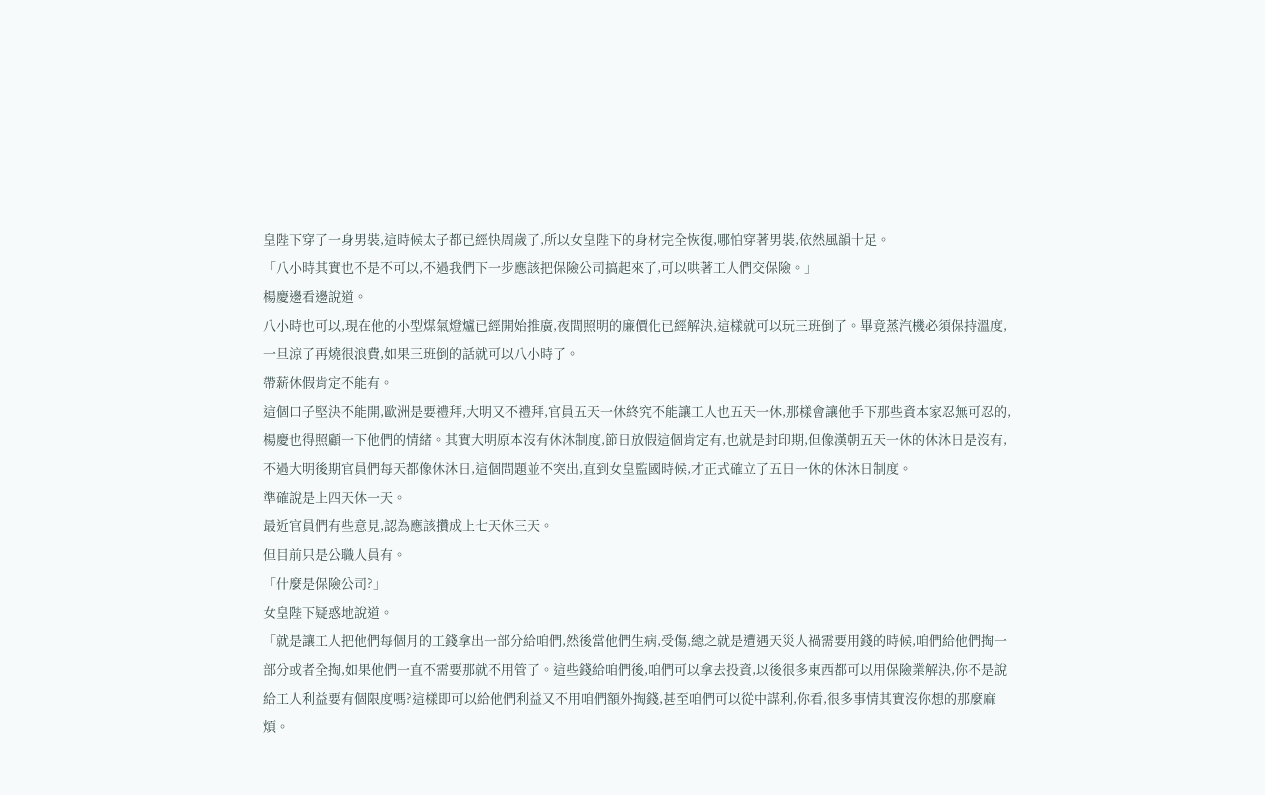皇陛下穿了一身男裝,這時候太子都已經快周歲了,所以女皇陛下的身材完全恢復,哪怕穿著男裝,依然風韻十足。
「八小時其實也不是不可以,不過我們下一步應該把保險公司搞起來了,可以哄著工人們交保險。」
楊慶邊看邊說道。
八小時也可以,現在他的小型煤氣燈爐已經開始推廣,夜間照明的廉價化已經解決,這樣就可以玩三班倒了。畢竟蒸汽機必須保持溫度,一旦涼了再燒很浪費,如果三班倒的話就可以八小時了。
帶薪休假肯定不能有。
這個口子堅決不能開,歐洲是要禮拜,大明又不禮拜,官員五天一休終究不能讓工人也五天一休,那樣會讓他手下那些資本家忍無可忍的,楊慶也得照顧一下他們的情緒。其實大明原本沒有休沐制度,節日放假這個肯定有,也就是封印期,但像漢朝五天一休的休沐日是沒有,不過大明後期官員們每天都像休沐日,這個問題並不突出,直到女皇監國時候,才正式確立了五日一休的休沐日制度。
準確說是上四天休一天。
最近官員們有些意見,認為應該攢成上七天休三天。
但目前只是公職人員有。
「什麼是保險公司?」
女皇陛下疑惑地說道。
「就是讓工人把他們每個月的工錢拿出一部分給咱們,然後當他們生病,受傷,總之就是遭遇天災人禍需要用錢的時候,咱們給他們掏一部分或者全掏,如果他們一直不需要那就不用管了。這些錢給咱們後,咱們可以拿去投資,以後很多東西都可以用保險業解決,你不是說給工人利益要有個限度嗎?這樣即可以給他們利益又不用咱們額外掏錢,甚至咱們可以從中謀利,你看,很多事情其實沒你想的那麼麻煩。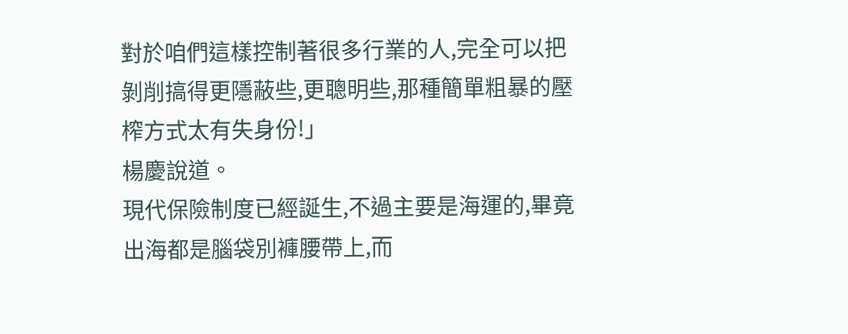對於咱們這樣控制著很多行業的人,完全可以把剝削搞得更隱蔽些,更聰明些,那種簡單粗暴的壓榨方式太有失身份!」
楊慶說道。
現代保險制度已經誕生,不過主要是海運的,畢竟出海都是腦袋別褲腰帶上,而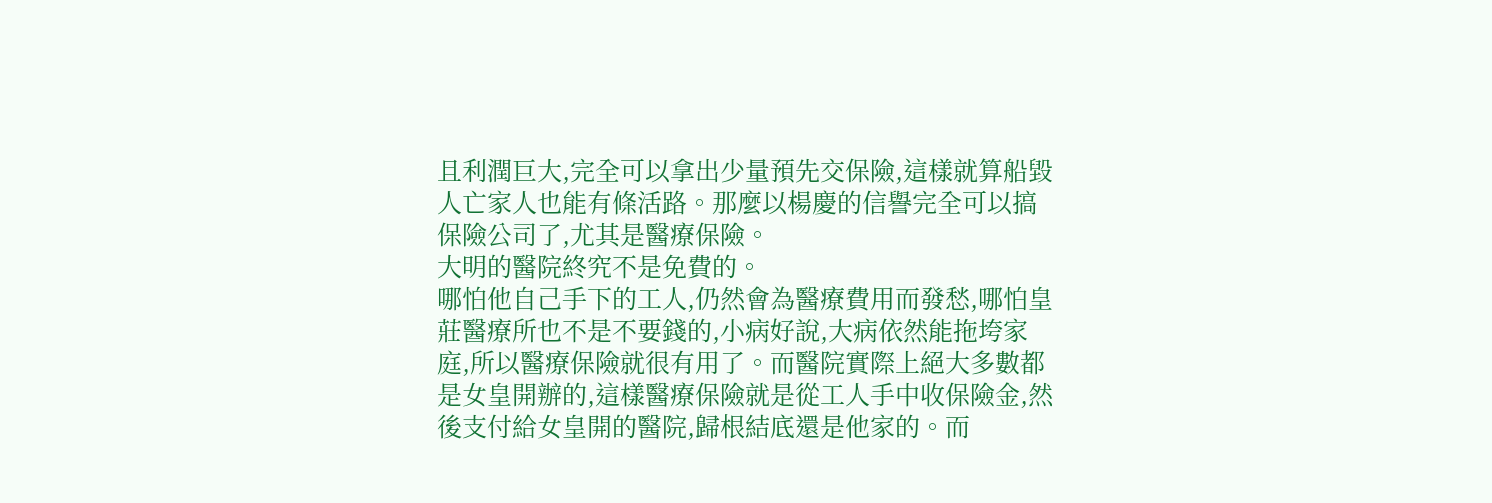且利潤巨大,完全可以拿出少量預先交保險,這樣就算船毀人亡家人也能有條活路。那麼以楊慶的信譽完全可以搞保險公司了,尤其是醫療保險。
大明的醫院終究不是免費的。
哪怕他自己手下的工人,仍然會為醫療費用而發愁,哪怕皇莊醫療所也不是不要錢的,小病好說,大病依然能拖垮家庭,所以醫療保險就很有用了。而醫院實際上絕大多數都是女皇開辦的,這樣醫療保險就是從工人手中收保險金,然後支付給女皇開的醫院,歸根結底還是他家的。而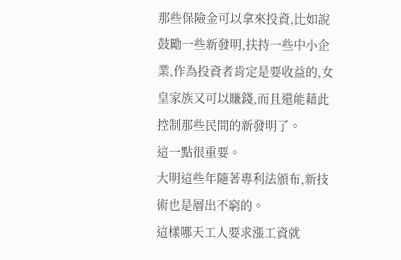那些保險金可以拿來投資,比如說鼓勵一些新發明,扶持一些中小企業,作為投資者肯定是要收益的,女皇家族又可以賺錢,而且還能藉此控制那些民間的新發明了。
這一點很重要。
大明這些年隨著專利法頒布,新技術也是層出不窮的。
這樣哪天工人要求漲工資就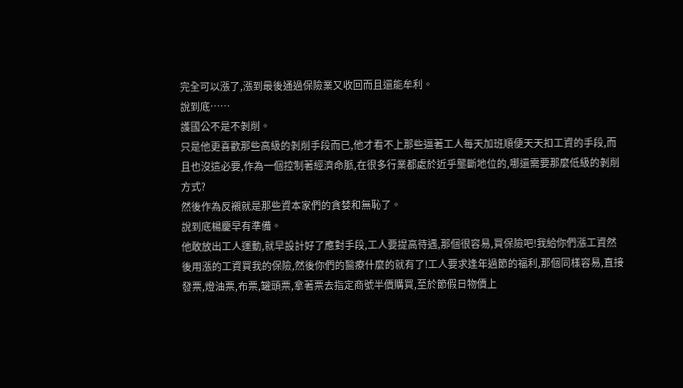完全可以漲了,漲到最後通過保險業又收回而且還能牟利。
說到底……
護國公不是不剝削。
只是他更喜歡那些高級的剝削手段而已,他才看不上那些逼著工人每天加班順便天天扣工資的手段,而且也沒這必要,作為一個控制著經濟命脈,在很多行業都處於近乎壟斷地位的,哪還需要那麼低級的剝削方式?
然後作為反襯就是那些資本家們的貪婪和無恥了。
說到底楊慶早有準備。
他敢放出工人運動,就早設計好了應對手段,工人要提高待遇,那個很容易,買保險吧!我給你們漲工資然後用漲的工資買我的保險,然後你們的醫療什麼的就有了!工人要求逢年過節的福利,那個同樣容易,直接發票,燈油票,布票,罐頭票,拿著票去指定商號半價購買,至於節假日物價上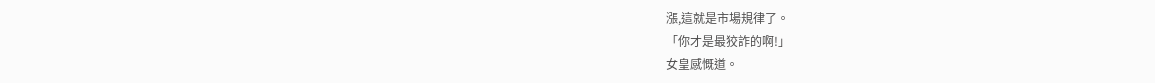漲,這就是市場規律了。
「你才是最狡詐的啊!」
女皇感慨道。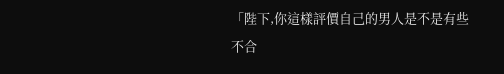「陛下,你這樣評價自己的男人是不是有些不合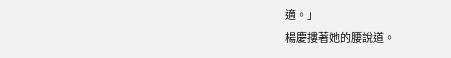適。」
楊慶摟著她的腰說道。